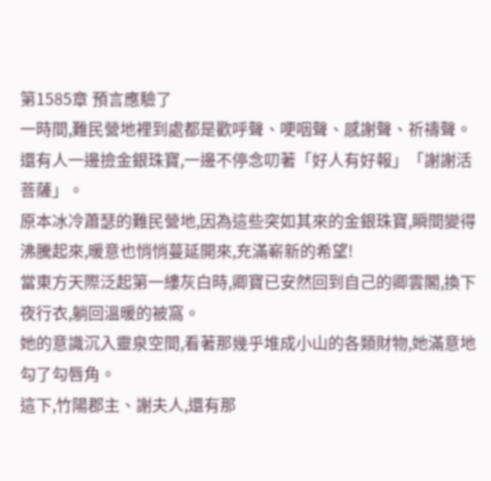第1585章 預言應驗了
一時間,難民營地裡到處都是歡呼聲、哽咽聲、感謝聲、祈禱聲。還有人一邊撿金銀珠寶,一邊不停念叨著「好人有好報」「謝謝活菩薩」。
原本冰冷蕭瑟的難民營地,因為這些突如其來的金銀珠寶,瞬間變得沸騰起來,暖意也悄悄蔓延開來,充滿嶄新的希望!
當東方天際泛起第一縷灰白時,卿寶已安然回到自己的卿雲閣,換下夜行衣,躺回溫暖的被窩。
她的意識沉入靈泉空間,看著那幾乎堆成小山的各類財物,她滿意地勾了勾唇角。
這下,竹陽郡主、謝夫人,還有那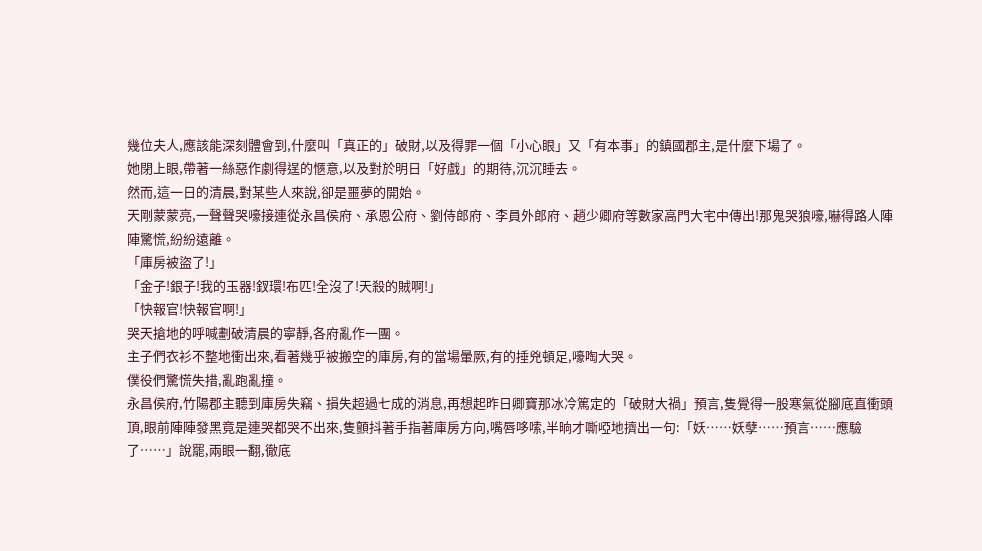幾位夫人,應該能深刻體會到,什麼叫「真正的」破財,以及得罪一個「小心眼」又「有本事」的鎮國郡主,是什麼下場了。
她閉上眼,帶著一絲惡作劇得逞的愜意,以及對於明日「好戲」的期待,沉沉睡去。
然而,這一日的清晨,對某些人來說,卻是噩夢的開始。
天剛蒙蒙亮,一聲聲哭嚎接連從永昌侯府、承恩公府、劉侍郎府、李員外郎府、趙少卿府等數家高門大宅中傳出!那鬼哭狼嚎,嚇得路人陣陣驚慌,紛紛遠離。
「庫房被盜了!」
「金子!銀子!我的玉器!釵環!布匹!全沒了!天殺的賊啊!」
「快報官!快報官啊!」
哭天搶地的呼喊劃破清晨的寧靜,各府亂作一團。
主子們衣衫不整地衝出來,看著幾乎被搬空的庫房,有的當場暈厥,有的捶兇頓足,嚎啕大哭。
僕役們驚慌失措,亂跑亂撞。
永昌侯府,竹陽郡主聽到庫房失竊、損失超過七成的消息,再想起昨日卿寶那冰冷篤定的「破財大禍」預言,隻覺得一股寒氣從腳底直衝頭頂,眼前陣陣發黑竟是連哭都哭不出來,隻顫抖著手指著庫房方向,嘴唇哆嗦,半晌才嘶啞地擠出一句:「妖……妖孽……預言……應驗了……」說罷,兩眼一翻,徹底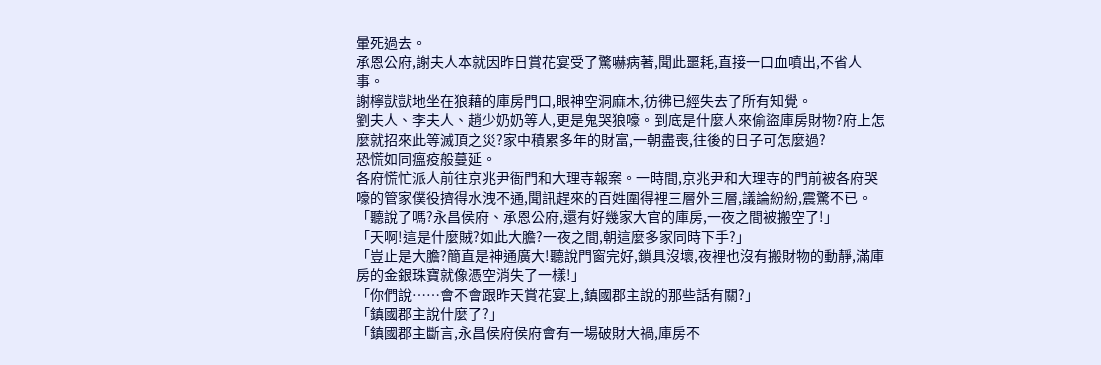暈死過去。
承恩公府,謝夫人本就因昨日賞花宴受了驚嚇病著,聞此噩耗,直接一口血噴出,不省人事。
謝檸獃獃地坐在狼藉的庫房門口,眼神空洞麻木,彷彿已經失去了所有知覺。
劉夫人、李夫人、趙少奶奶等人,更是鬼哭狼嚎。到底是什麼人來偷盜庫房財物?府上怎麼就招來此等滅頂之災?家中積累多年的財富,一朝盡喪,往後的日子可怎麼過?
恐慌如同瘟疫般蔓延。
各府慌忙派人前往京兆尹衙門和大理寺報案。一時間,京兆尹和大理寺的門前被各府哭嚎的管家僕役擠得水洩不通,聞訊趕來的百姓圍得裡三層外三層,議論紛紛,震驚不已。
「聽說了嗎?永昌侯府、承恩公府,還有好幾家大官的庫房,一夜之間被搬空了!」
「天啊!這是什麼賊?如此大膽?一夜之間,朝這麼多家同時下手?」
「豈止是大膽?簡直是神通廣大!聽說門窗完好,鎖具沒壞,夜裡也沒有搬財物的動靜,滿庫房的金銀珠寶就像憑空消失了一樣!」
「你們說……會不會跟昨天賞花宴上,鎮國郡主說的那些話有關?」
「鎮國郡主說什麼了?」
「鎮國郡主斷言,永昌侯府侯府會有一場破財大禍,庫房不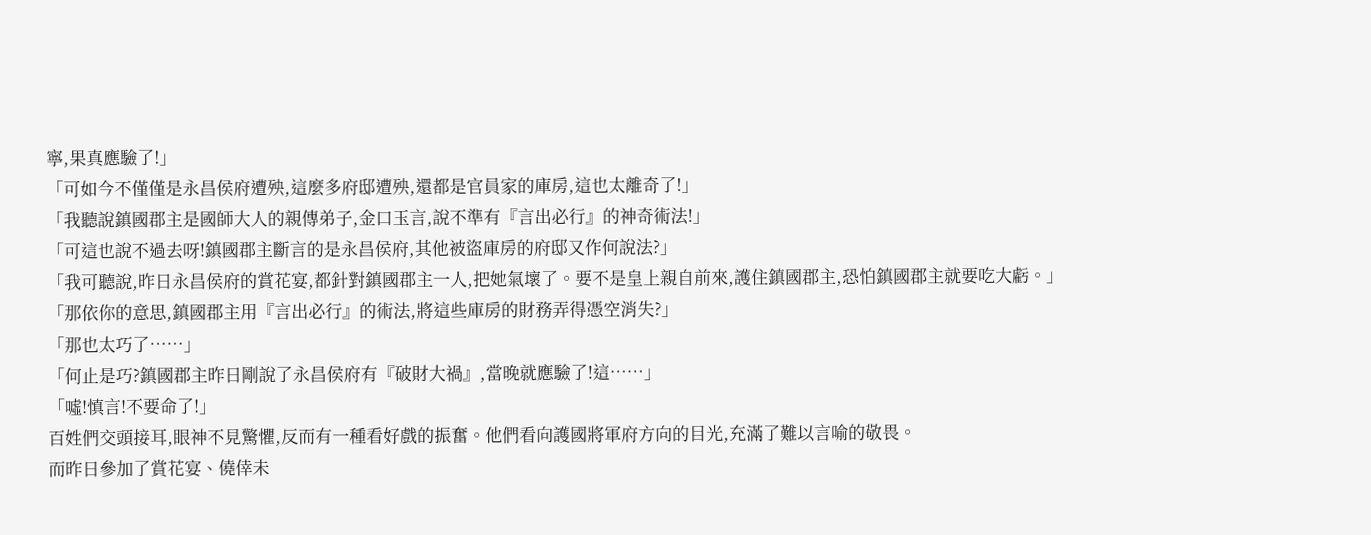寧,果真應驗了!」
「可如今不僅僅是永昌侯府遭殃,這麼多府邸遭殃,還都是官員家的庫房,這也太離奇了!」
「我聽說鎮國郡主是國師大人的親傳弟子,金口玉言,說不準有『言出必行』的神奇術法!」
「可這也說不過去呀!鎮國郡主斷言的是永昌侯府,其他被盜庫房的府邸又作何說法?」
「我可聽說,昨日永昌侯府的賞花宴,都針對鎮國郡主一人,把她氣壞了。要不是皇上親自前來,護住鎮國郡主,恐怕鎮國郡主就要吃大虧。」
「那依你的意思,鎮國郡主用『言出必行』的術法,將這些庫房的財務弄得憑空消失?」
「那也太巧了……」
「何止是巧?鎮國郡主昨日剛說了永昌侯府有『破財大禍』,當晚就應驗了!這……」
「噓!慎言!不要命了!」
百姓們交頭接耳,眼神不見驚懼,反而有一種看好戲的振奮。他們看向護國將軍府方向的目光,充滿了難以言喻的敬畏。
而昨日參加了賞花宴、僥倖未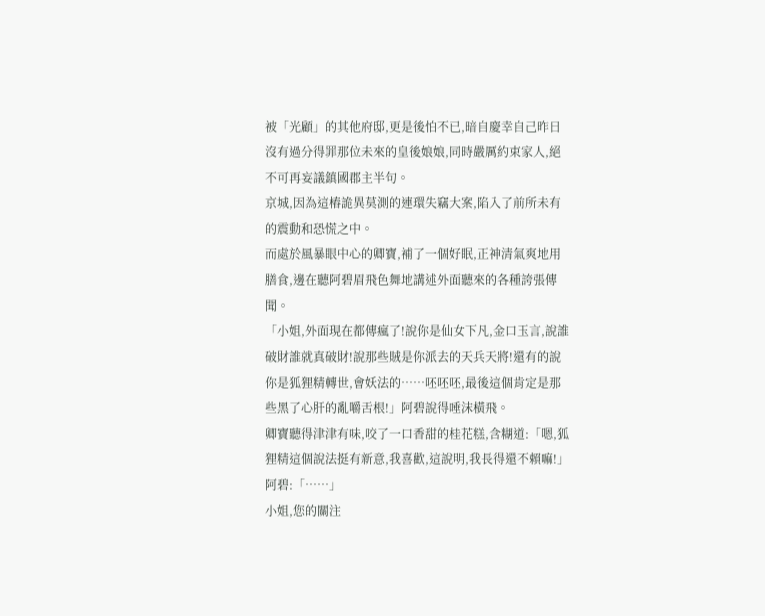被「光顧」的其他府邸,更是後怕不已,暗自慶幸自己昨日沒有過分得罪那位未來的皇後娘娘,同時嚴厲約束家人,絕不可再妄議鎮國郡主半句。
京城,因為這樁詭異莫測的連環失竊大案,陷入了前所未有的震動和恐慌之中。
而處於風暴眼中心的卿寶,補了一個好眠,正神清氣爽地用膳食,邊在聽阿碧眉飛色舞地講述外面聽來的各種誇張傳聞。
「小姐,外面現在都傳瘋了!說你是仙女下凡,金口玉言,說誰破財誰就真破財!說那些賊是你派去的天兵天將!還有的說你是狐狸精轉世,會妖法的……呸呸呸,最後這個肯定是那些黑了心肝的亂嚼舌根!」阿碧說得唾沫橫飛。
卿寶聽得津津有味,咬了一口香甜的桂花糕,含糊道:「嗯,狐狸精這個說法挺有新意,我喜歡,這說明,我長得還不賴嘛!」
阿碧:「……」
小姐,您的關注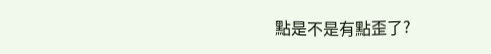點是不是有點歪了?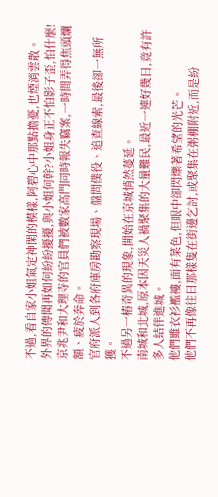不過,看自家小姐氣定神閑的模樣,阿碧心中那點擔憂,也煙消雲散。
外界的傳聞再如何紛紛擾擾,與小姐何幹?小姐身正不怕影子歪,怕什麼!
京兆尹和大理寺的官員們被數家高門同時報失竊案,一時間弄得焦頭爛額、疲於奔命。
官府派人到各府庫房勘察現場、盤問僕役、追查線索,最後卻一無所獲。
不過另一樁奇異的現象,開始在京城悄然蔓延。
南城和北城,原本因天災人禍聚集的大量難民,最近一連好幾日,竟有許多人結伴進城。
他們雖衣衫襤褸,面有菜色,但眼中卻閃爍著希望的光芒。
他們不再像往日那樣隻在街邊乞討,或聚集在粥棚附近,而是紛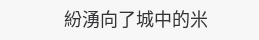紛湧向了城中的米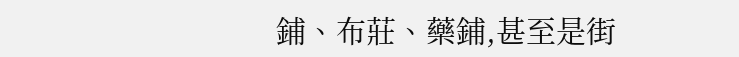鋪、布莊、藥鋪,甚至是街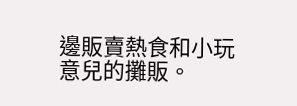邊販賣熱食和小玩意兒的攤販。